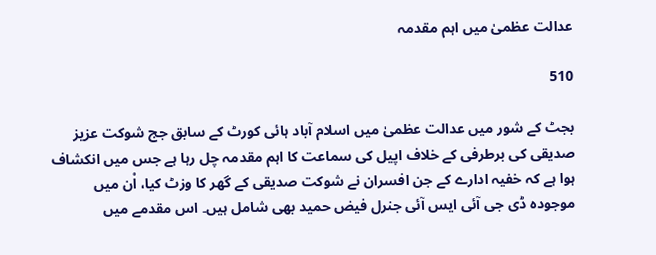عدالت عظمیٰ میں اہم مقدمہ

510

بجٹ کے شور میں عدالت عظمیٰ میں اسلام آباد ہائی کورٹ کے سابق جج شوکت عزیز صدیقی کی برطرفی کے خلاف اپیل کی سماعت کا اہم مقدمہ چل رہا ہے جس میں انکشاف ہوا ہے کہ خفیہ ادارے کے جن افسران نے شوکت صدیقی کے گھر کا وزٹ کیا، اْن میں موجودہ ڈی جی آئی ایس آئی جنرل فیض حمید بھی شامل ہیں۔ اس مقدمے میں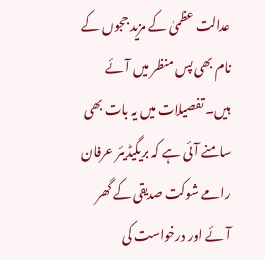عدالت عظمیٰ کے مزید ججوں کے نام بھی پس منظر میں آئے ہیں۔ تفصیلات میں یہ بات بھی سامنے آئی ہے کہ بریگیڈیئر عرفان رامے شوکت صدیقی کے گھر آئے اور درخواست کی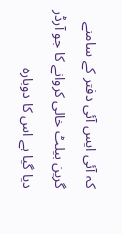کہ آئی ایس آئی دفتر کے سامنے گرین بیلٹ خالی کروانے کا جو آرڈر دیا گیا ہے اس کا دوبارہ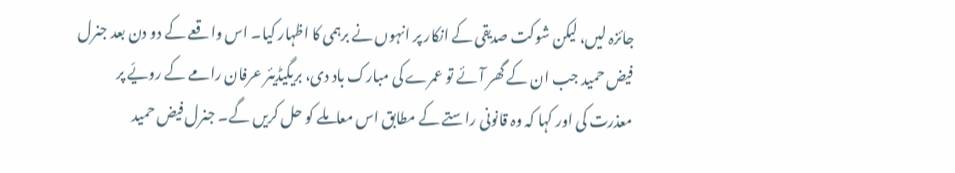جائزہ لیں، لیکن شوکت صدیقی کے انکار پر انہوں نے برہمی کا اظہار کیا۔ اس واقعے کے دو دن بعد جنرل فیض حمید جب ان کے گھر آئے تو عمرے کی مبارک باد دی، بریگیڈیئر عرفان رامے کے رویّے پر معذرت کی اور کہا کہ وہ قانونی راستے کے مطابق اس معاملے کو حل کریں گے۔ جنرل فیض حمید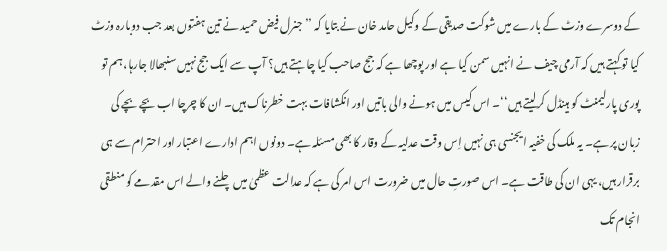کے دوسرے وزٹ کے بارے میں شوکت صدیقی کے وکیل حامد خان نے بتایا کہ ’’جنرل فیض حمید نے تین ہفتوں بعد جب دوبارہ وزٹ کیا تو کہتے ہیں کہ آرمی چیف نے انہیں سمن کیا ہے اور پوچھا ہے کہ جج صاحب کیا چاہتے ہیں؟ آپ سے ایک جج نہیں سنبھالا جارہا، ہم تو پوری پارلیمنٹ کو ہینڈل کرلیتے ہیں‘‘۔ اس کیس میں ہونے والی باتیں اور انکشافات بہت خطرناک ہیں۔ ان کا چرچا اب بچے بچے کی زبان پر ہے۔ یہ ملک کی خفیہ ایجنسی ہی نہیں اِس وقت عدلیہ کے وقار کا بھی مسئلہ ہے۔ دونوں اہم ادارے اعتبار اور احترام سے ہی برقرار ہیں، یہی ان کی طاقت ہے۔ اس صورتِ حال میں ضرورت اس امر کی ہے کہ عدالت عظمیٰ میں چلنے والے اس مقدمے کو منطقی انجام تک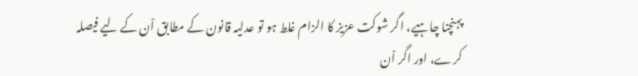پہنچنا چاہیے، اگر شوکت عزیز کا الزام غلط ہو تو عدلیہ قانون کے مطابق اْن کے لیے فیصلہ کرے، اور اگر اْن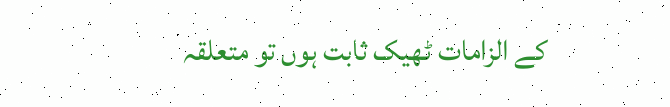کے الزامات ٹھیک ثابت ہوں تو متعلقہ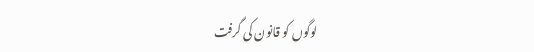لوگوں کو قانون کی گرفت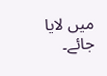میں لایا جائے۔